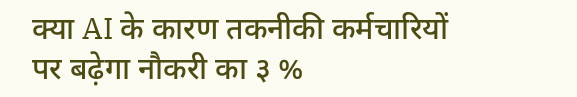क्या AI के कारण तकनीकी कर्मचारियों पर बढ़ेगा नौकरी का ३ %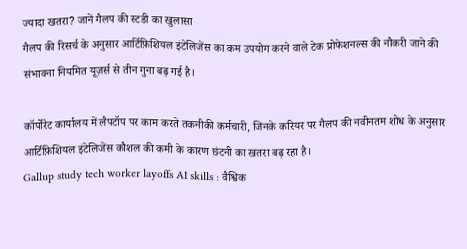ज्यादा खतरा? जानें गैलप की स्टडी का खुलासा
गैलप की रिसर्च के अनुसार आर्टिफ़िशियल इंटेलिजेंस का कम उपयोग करने वाले टेक प्रोफेशनल्स की नौकरी जाने की संभावना नियमित यूज़र्स से तीन गुना बढ़ गई है।

कॉर्पोरेट कार्यालय में लैपटॉप पर काम करते तकनीकी कर्मचारी, जिनके करियर पर गैलप की नवीनतम शोध के अनुसार आर्टिफ़िशियल इंटेलिजेंस कौशल की कमी के कारण छंटनी का खतरा बढ़ रहा है।
Gallup study tech worker layoffs AI skills : वैश्विक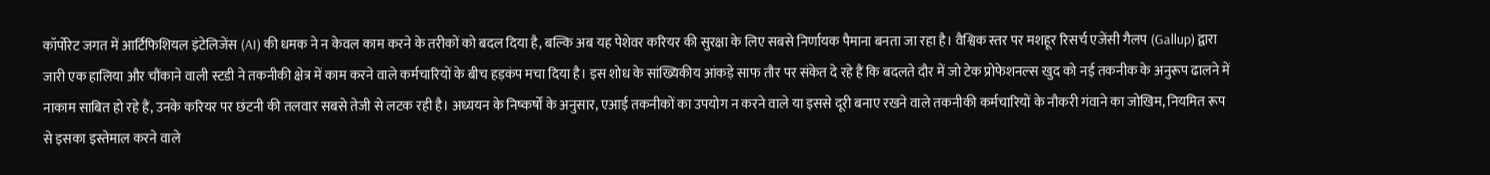कॉर्पोरेट जगत में आर्टिफिशियल इंटेलिजेंस (AI) की धमक ने न केवल काम करने के तरीकों को बदल दिया है, बल्कि अब यह पेशेवर करियर की सुरक्षा के लिए सबसे निर्णायक पैमाना बनता जा रहा है। वैश्विक स्तर पर मशहूर रिसर्च एजेंसी गैलप (Gallup) द्वारा जारी एक हालिया और चौंकाने वाली स्टडी ने तकनीकी क्षेत्र में काम करने वाले कर्मचारियों के बीच हड़कंप मचा दिया है। इस शोध के सांख्यिकीय आंकड़े साफ तौर पर संकेत दे रहे हैं कि बदलते दौर में जो टेक प्रोफेशनल्स खुद को नई तकनीक के अनुरूप ढालने में नाकाम साबित हो रहे हैं, उनके करियर पर छंटनी की तलवार सबसे तेजी से लटक रही है। अध्ययन के निष्कर्षों के अनुसार, एआई तकनीकों का उपयोग न करने वाले या इससे दूरी बनाए रखने वाले तकनीकी कर्मचारियों के नौकरी गंवाने का जोखिम, नियमित रूप से इसका इस्तेमाल करने वाले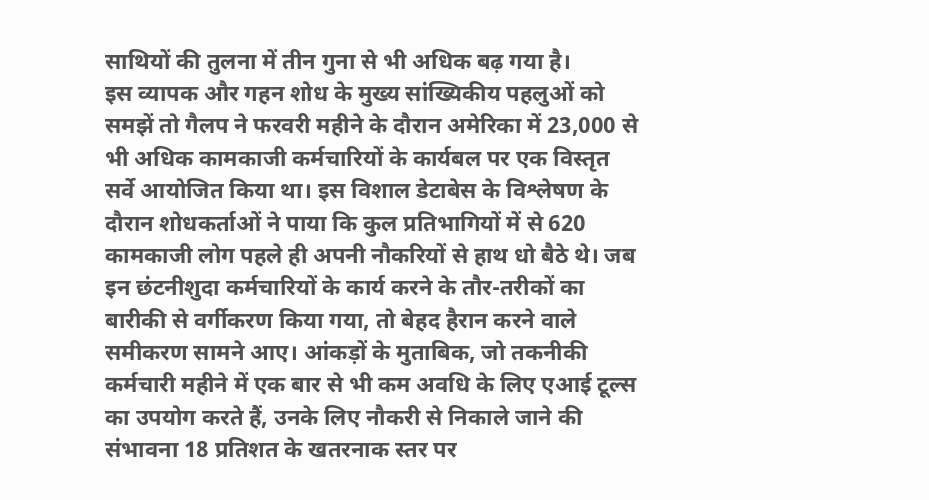साथियों की तुलना में तीन गुना से भी अधिक बढ़ गया है।
इस व्यापक और गहन शोध के मुख्य सांख्यिकीय पहलुओं को समझें तो गैलप ने फरवरी महीने के दौरान अमेरिका में 23,000 से भी अधिक कामकाजी कर्मचारियों के कार्यबल पर एक विस्तृत सर्वे आयोजित किया था। इस विशाल डेटाबेस के विश्लेषण के दौरान शोधकर्ताओं ने पाया कि कुल प्रतिभागियों में से 620 कामकाजी लोग पहले ही अपनी नौकरियों से हाथ धो बैठे थे। जब इन छंटनीशुदा कर्मचारियों के कार्य करने के तौर-तरीकों का बारीकी से वर्गीकरण किया गया, तो बेहद हैरान करने वाले समीकरण सामने आए। आंकड़ों के मुताबिक, जो तकनीकी कर्मचारी महीने में एक बार से भी कम अवधि के लिए एआई टूल्स का उपयोग करते हैं, उनके लिए नौकरी से निकाले जाने की संभावना 18 प्रतिशत के खतरनाक स्तर पर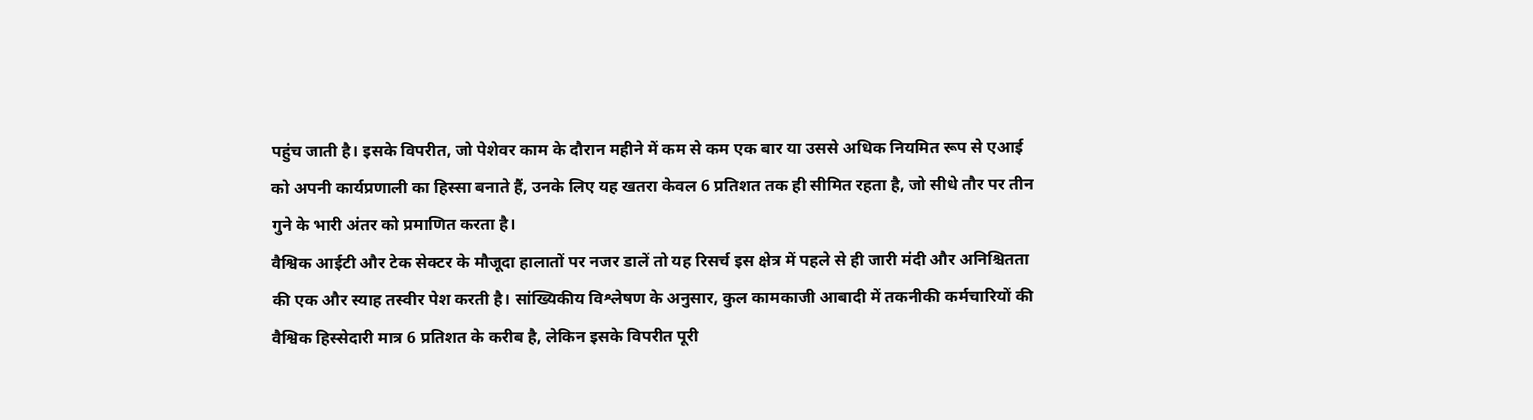पहुंच जाती है। इसके विपरीत, जो पेशेवर काम के दौरान महीने में कम से कम एक बार या उससे अधिक नियमित रूप से एआई को अपनी कार्यप्रणाली का हिस्सा बनाते हैं, उनके लिए यह खतरा केवल 6 प्रतिशत तक ही सीमित रहता है, जो सीधे तौर पर तीन गुने के भारी अंतर को प्रमाणित करता है।
वैश्विक आईटी और टेक सेक्टर के मौजूदा हालातों पर नजर डालें तो यह रिसर्च इस क्षेत्र में पहले से ही जारी मंदी और अनिश्चितता की एक और स्याह तस्वीर पेश करती है। सांख्यिकीय विश्लेषण के अनुसार, कुल कामकाजी आबादी में तकनीकी कर्मचारियों की वैश्विक हिस्सेदारी मात्र 6 प्रतिशत के करीब है, लेकिन इसके विपरीत पूरी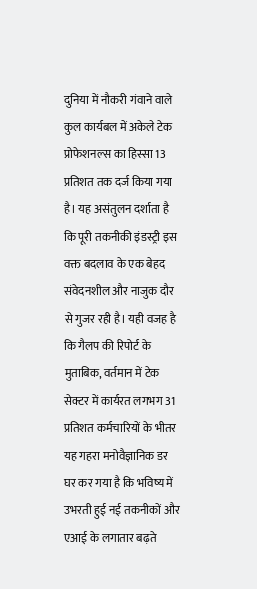दुनिया में नौकरी गंवाने वाले कुल कार्यबल में अकेले टेक प्रोफेशनल्स का हिस्सा 13 प्रतिशत तक दर्ज किया गया है। यह असंतुलन दर्शाता है कि पूरी तकनीकी इंडस्ट्री इस वक्त बदलाव के एक बेहद संवेदनशील और नाजुक दौर से गुजर रही है। यही वजह है कि गैलप की रिपोर्ट के मुताबिक, वर्तमान में टेक सेक्टर में कार्यरत लगभग 31 प्रतिशत कर्मचारियों के भीतर यह गहरा मनोवैज्ञानिक डर घर कर गया है कि भविष्य में उभरती हुई नई तकनीकों और एआई के लगातार बढ़ते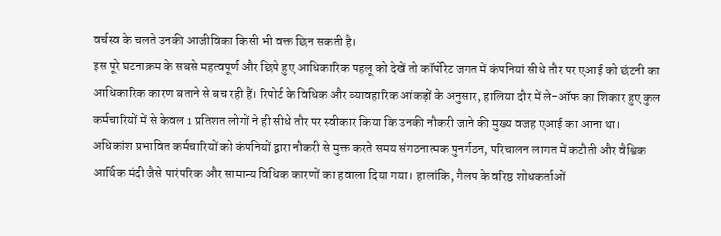वर्चस्व के चलते उनकी आजीविका किसी भी वक्त छिन सकती है।
इस पूरे घटनाक्रम के सबसे महत्वपूर्ण और छिपे हुए आधिकारिक पहलू को देखें तो कॉर्पोरेट जगत में कंपनियां सीधे तौर पर एआई को छंटनी का आधिकारिक कारण बताने से बच रही हैं। रिपोर्ट के विधिक और व्यावहारिक आंकड़ों के अनुसार, हालिया दौर में ले-ऑफ का शिकार हुए कुल कर्मचारियों में से केवल 1 प्रतिशत लोगों ने ही सीधे तौर पर स्वीकार किया कि उनकी नौकरी जाने की मुख्य वजह एआई का आना था। अधिकांश प्रभावित कर्मचारियों को कंपनियों द्वारा नौकरी से मुक्त करते समय संगठनात्मक पुनर्गठन, परिचालन लागत में कटौती और वैश्विक आर्थिक मंदी जैसे पारंपरिक और सामान्य विधिक कारणों का हवाला दिया गया। हालांकि, गैलप के वरिष्ठ शोधकर्ताओं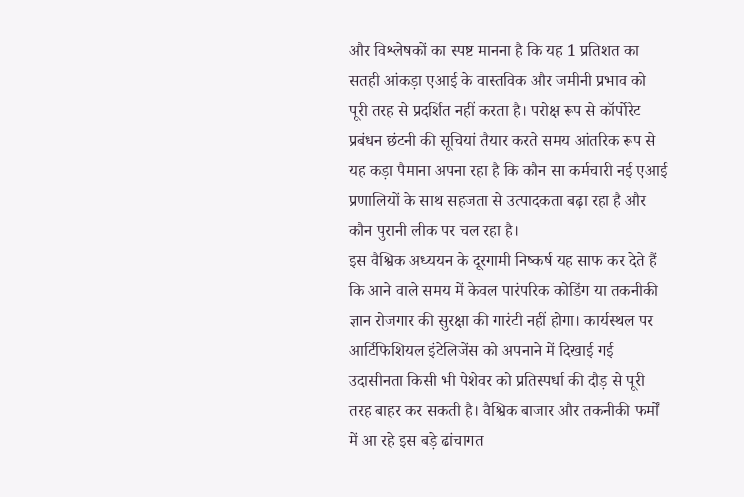और विश्लेषकों का स्पष्ट मानना है कि यह 1 प्रतिशत का सतही आंकड़ा एआई के वास्तविक और जमीनी प्रभाव को पूरी तरह से प्रदर्शित नहीं करता है। परोक्ष रूप से कॉर्पोरेट प्रबंधन छंटनी की सूचियां तैयार करते समय आंतरिक रूप से यह कड़ा पैमाना अपना रहा है कि कौन सा कर्मचारी नई एआई प्रणालियों के साथ सहजता से उत्पादकता बढ़ा रहा है और कौन पुरानी लीक पर चल रहा है।
इस वैश्विक अध्ययन के दूरगामी निष्कर्ष यह साफ कर देते हैं कि आने वाले समय में केवल पारंपरिक कोडिंग या तकनीकी ज्ञान रोजगार की सुरक्षा की गारंटी नहीं होगा। कार्यस्थल पर आर्टिफिशियल इंटेलिजेंस को अपनाने में दिखाई गई उदासीनता किसी भी पेशेवर को प्रतिस्पर्धा की दौड़ से पूरी तरह बाहर कर सकती है। वैश्विक बाजार और तकनीकी फर्मों में आ रहे इस बड़े ढांचागत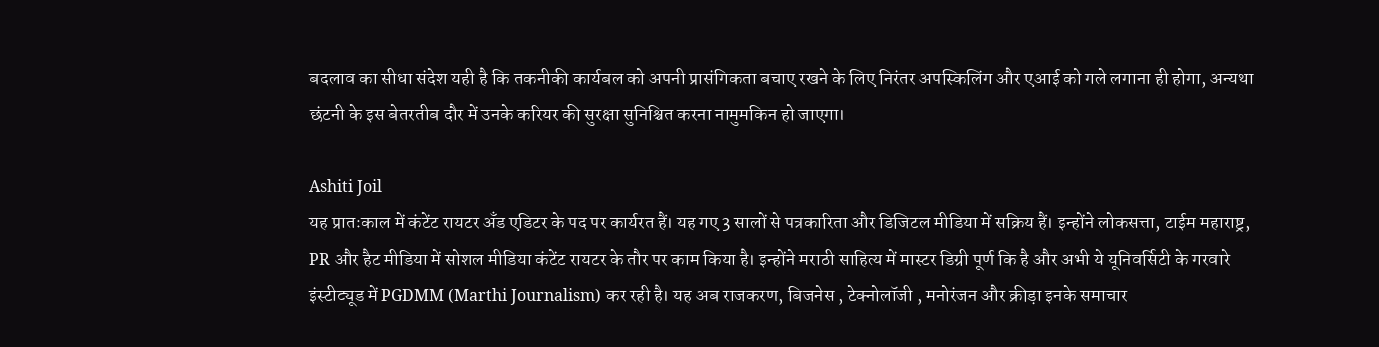बदलाव का सीधा संदेश यही है कि तकनीकी कार्यबल को अपनी प्रासंगिकता बचाए रखने के लिए निरंतर अपस्किलिंग और एआई को गले लगाना ही होगा, अन्यथा छंटनी के इस बेतरतीब दौर में उनके करियर की सुरक्षा सुनिश्चित करना नामुमकिन हो जाएगा।

Ashiti Joil
यह प्रातःकाल में कंटेंट रायटर अँड एडिटर के पद पर कार्यरत हैं। यह गए 3 सालों से पत्रकारिता और डिजिटल मीडिया में सक्रिय हैं। इन्होंने लोकसत्ता, टाईम महाराष्ट्र, PR और हैट मीडिया में सोशल मीडिया कंटेंट रायटर के तौर पर काम किया है। इन्होंने मराठी साहित्य में मास्टर डिग्री पूर्ण कि है और अभी ये यूनिवर्सिटी के गरवारे इंस्टीट्यूड में PGDMM (Marthi Journalism) कर रही है। यह अब राजकरण, बिजनेस , टेक्नोलॉजी , मनोरंजन और क्रीड़ा इनके समाचार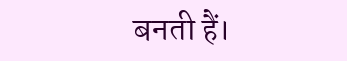बनती हैं।